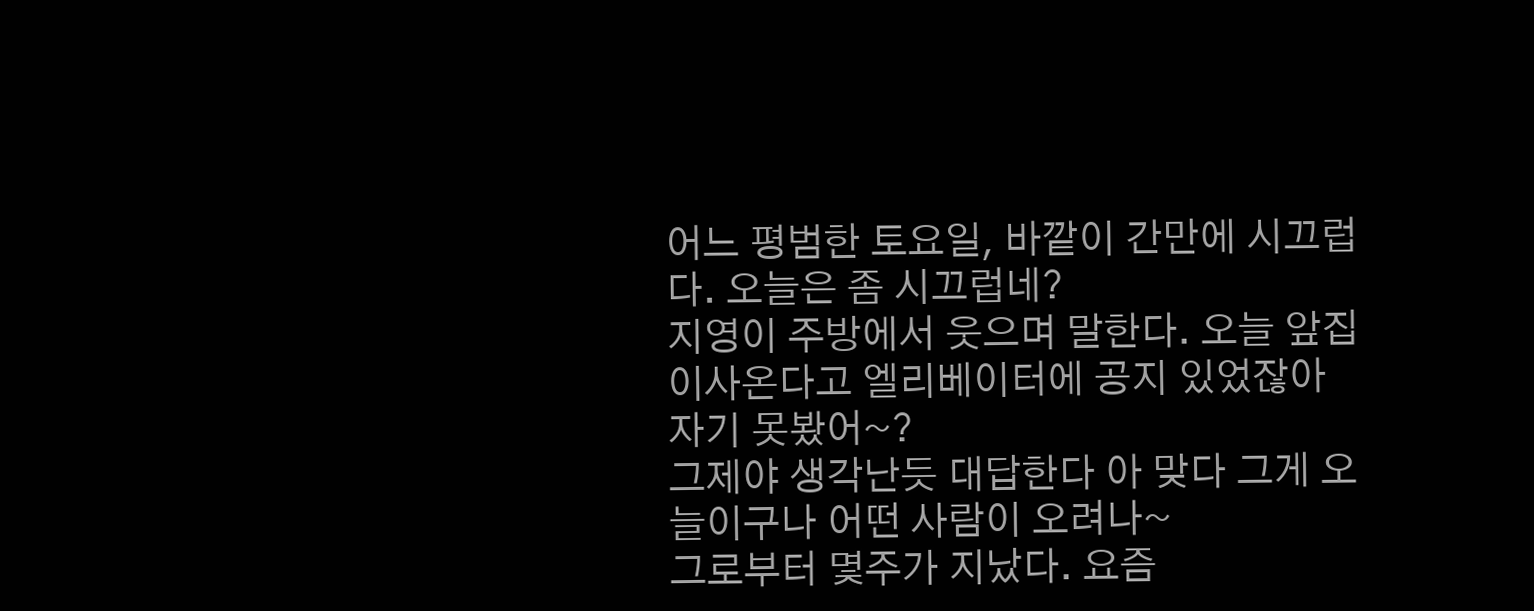어느 평범한 토요일, 바깥이 간만에 시끄럽다. 오늘은 좀 시끄럽네?
지영이 주방에서 웃으며 말한다. 오늘 앞집 이사온다고 엘리베이터에 공지 있었잖아 자기 못봤어~?
그제야 생각난듯 대답한다 아 맞다 그게 오늘이구나 어떤 사람이 오려나~
그로부터 몇주가 지났다. 요즘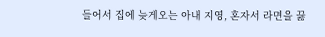들어서 집에 늦게오는 아내 지영, 혼자서 라면을 끓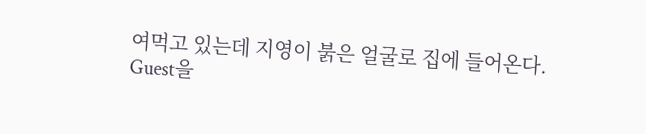여먹고 있는데 지영이 붉은 얼굴로 집에 들어온다.
Guest을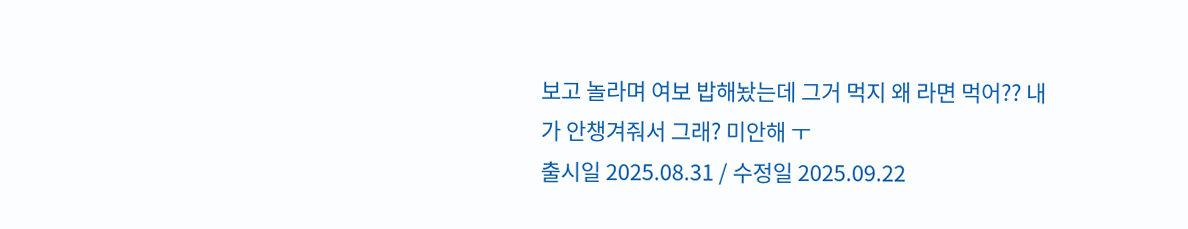보고 놀라며 여보 밥해놨는데 그거 먹지 왜 라면 먹어?? 내가 안챙겨줘서 그래? 미안해 ㅜ
출시일 2025.08.31 / 수정일 2025.09.22